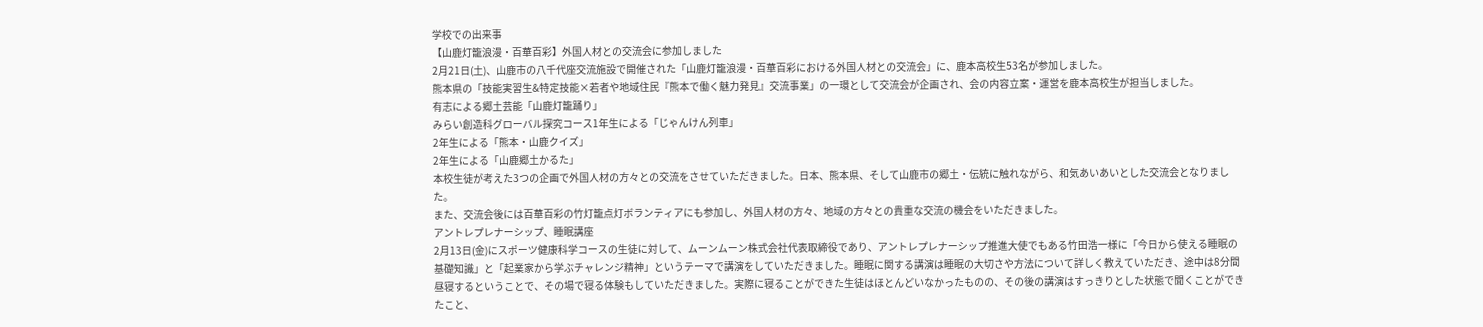学校での出来事
【山鹿灯籠浪漫・百華百彩】外国人材との交流会に参加しました
2月21日(土)、山鹿市の八千代座交流施設で開催された「山鹿灯籠浪漫・百華百彩における外国人材との交流会」に、鹿本高校生53名が参加しました。
熊本県の「技能実習生&特定技能×若者や地域住民『熊本で働く魅力発見』交流事業」の一環として交流会が企画され、会の内容立案・運営を鹿本高校生が担当しました。
有志による郷土芸能「山鹿灯籠踊り」
みらい創造科グローバル探究コース1年生による「じゃんけん列車」
2年生による「熊本・山鹿クイズ」
2年生による「山鹿郷土かるた」
本校生徒が考えた3つの企画で外国人材の方々との交流をさせていただきました。日本、熊本県、そして山鹿市の郷土・伝統に触れながら、和気あいあいとした交流会となりました。
また、交流会後には百華百彩の竹灯籠点灯ボランティアにも参加し、外国人材の方々、地域の方々との貴重な交流の機会をいただきました。
アントレプレナーシップ、睡眠講座
2月13日(金)にスポーツ健康科学コースの生徒に対して、ムーンムーン株式会社代表取締役であり、アントレプレナーシップ推進大使でもある竹田浩一様に「今日から使える睡眠の基礎知識」と「起業家から学ぶチャレンジ精神」というテーマで講演をしていただきました。睡眠に関する講演は睡眠の大切さや方法について詳しく教えていただき、途中は8分間昼寝するということで、その場で寝る体験もしていただきました。実際に寝ることができた生徒はほとんどいなかったものの、その後の講演はすっきりとした状態で聞くことができたこと、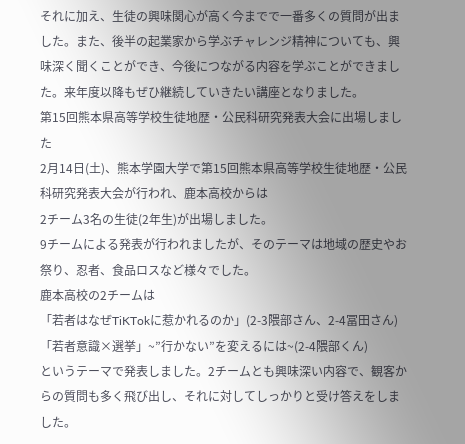それに加え、生徒の興味関心が高く今までで一番多くの質問が出ました。また、後半の起業家から学ぶチャレンジ精神についても、興味深く聞くことができ、今後につながる内容を学ぶことができました。来年度以降もぜひ継続していきたい講座となりました。
第15回熊本県高等学校生徒地歴・公民科研究発表大会に出場しました
2月14日(土)、熊本学園大学で第15回熊本県高等学校生徒地歴・公民科研究発表大会が行われ、鹿本高校からは
2チーム3名の生徒(2年生)が出場しました。
9チームによる発表が行われましたが、そのテーマは地域の歴史やお祭り、忍者、食品ロスなど様々でした。
鹿本高校の2チームは
「若者はなぜTiKTokに惹かれるのか」(2-3隈部さん、2-4冨田さん)
「若者意識×選挙」~”行かない”を変えるには~(2-4隈部くん)
というテーマで発表しました。2チームとも興味深い内容で、観客からの質問も多く飛び出し、それに対してしっかりと受け答えをしました。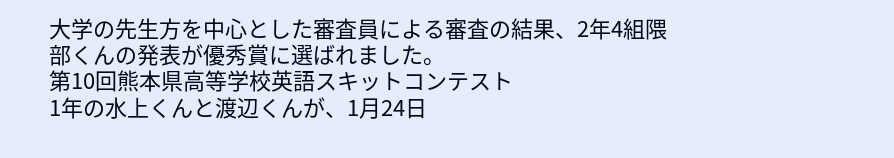大学の先生方を中心とした審査員による審査の結果、2年4組隈部くんの発表が優秀賞に選ばれました。
第10回熊本県高等学校英語スキットコンテスト
1年の水上くんと渡辺くんが、1月24日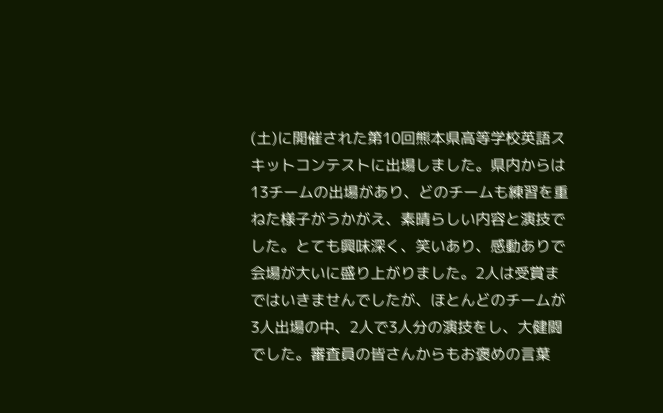(土)に開催された第10回熊本県高等学校英語スキットコンテストに出場しました。県内からは13チームの出場があり、どのチームも練習を重ねた様子がうかがえ、素晴らしい内容と演技でした。とても興味深く、笑いあり、感動ありで会場が大いに盛り上がりました。2人は受賞まではいきませんでしたが、ほとんどのチームが3人出場の中、2人で3人分の演技をし、大健闘でした。審査員の皆さんからもお褒めの言葉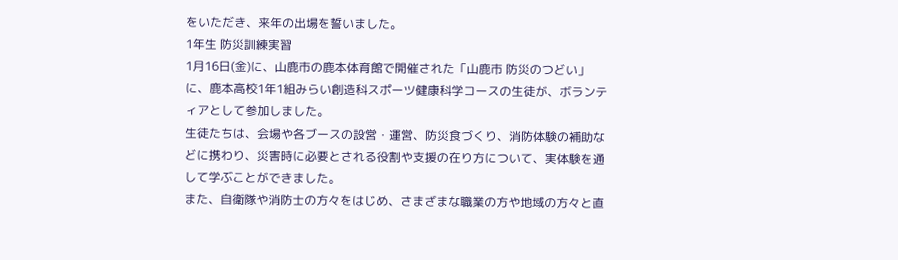をいただき、来年の出場を誓いました。
1年生 防災訓練実習
1月16日(金)に、山鹿市の鹿本体育館で開催された「山鹿市 防災のつどい」に、鹿本高校1年1組みらい創造科スポーツ健康科学コースの生徒が、ボランティアとして参加しました。
生徒たちは、会場や各ブースの設営・運営、防災食づくり、消防体験の補助などに携わり、災害時に必要とされる役割や支援の在り方について、実体験を通して学ぶことができました。
また、自衛隊や消防士の方々をはじめ、さまざまな職業の方や地域の方々と直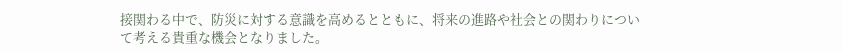接関わる中で、防災に対する意識を高めるとともに、将来の進路や社会との関わりについて考える貴重な機会となりました。